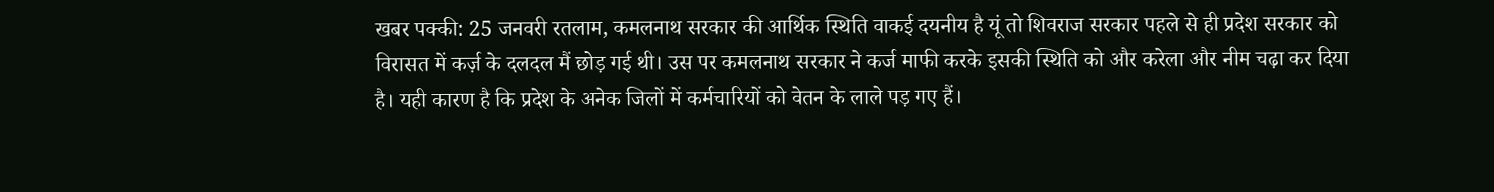खबर पक्की: 25 जनवरी रतलाम, कमलनाथ सरकार की आर्थिक स्थिति वाकई दयनीय है यूं तो शिवराज सरकार पहले से ही प्रदेश सरकार को विरासत में कर्ज़ के दलदल मैं छोड़ गई थी। उस पर कमलनाथ सरकार ने कर्ज माफी करके इसकी स्थिति को और करेला और नीम चढ़ा कर दिया है। यही कारण है कि प्रदेश के अनेक जिलों में कर्मचारियों को वेतन के लाले पड़ गए हैं।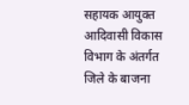सहायक आयुक्त आदिवासी विकास विभाग के अंतर्गत जिले के बाजना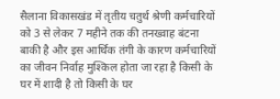सैलाना विकासखंड में तृतीय चतुर्थ श्रेणी कर्मचारियों को 3 से लेकर 7 महीने तक की तनख्वाह बंटना बाकी है और इस आर्थिक तंगी के कारण कर्मचारियों का जीवन निर्वाह मुश्किल होता जा रहा है किसी के घर में शादी है तो किसी के घर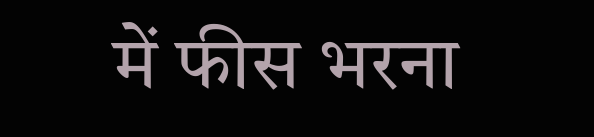में फीस भरना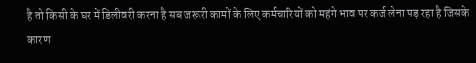है तो किसी के घर में डिलीवरी करना है सब जरूरी कामों के लिए कर्मचारियों को महंगे भाव पर कर्ज लेना पड़ रहा है जिसके कारण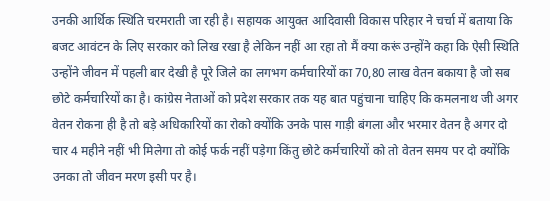उनकी आर्थिक स्थिति चरमराती जा रही है। सहायक आयुक्त आदिवासी विकास परिहार ने चर्चा में बताया कि बजट आवंटन के लिए सरकार को लिख रखा है लेकिन नहीं आ रहा तो मैं क्या करूं उन्होंने कहा कि ऐसी स्थिति उन्होंने जीवन में पहली बार देखी है पूरे जिले का लगभग कर्मचारियों का 70,80 लाख वेतन बकाया है जो सब छोटे कर्मचारियों का है। कांग्रेस नेताओं को प्रदेश सरकार तक यह बात पहुंचाना चाहिए कि कमलनाथ जी अगर वेतन रोकना ही है तो बड़े अधिकारियों का रोको क्योंकि उनके पास गाड़ी बंगला और भरमार वेतन है अगर दो चार 4 महीने नहीं भी मिलेगा तो कोई फर्क नहीं पड़ेगा किंतु छोटे कर्मचारियों को तो वेतन समय पर दो क्योंकि उनका तो जीवन मरण इसी पर है।